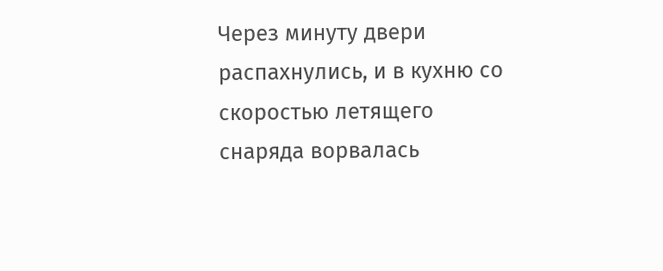Через минуту двери распахнулись, и в кухню со скоростью летящего снаряда ворвалась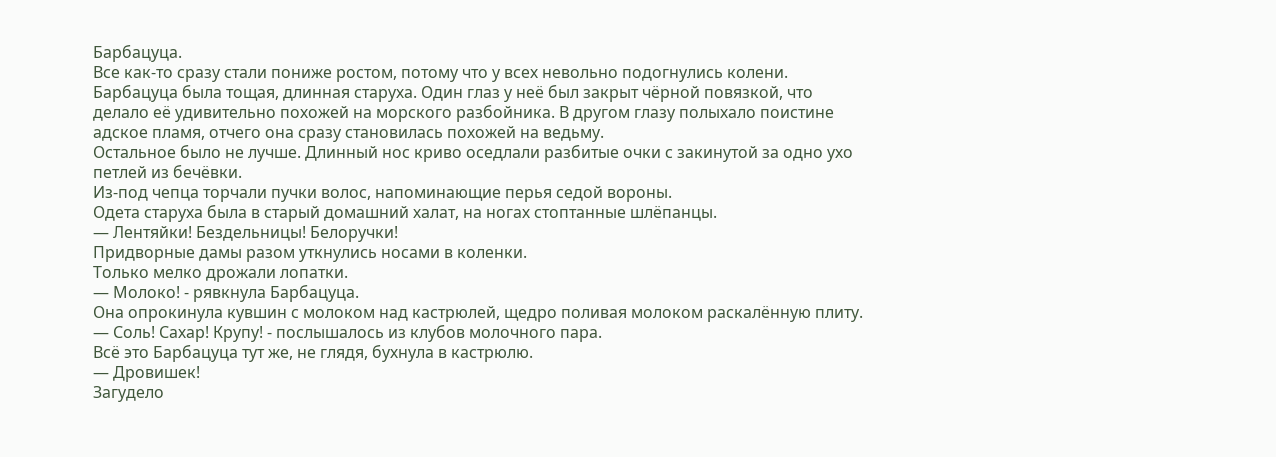Барбацуца.
Все как-то сразу стали пониже ростом, потому что у всех невольно подогнулись колени.
Барбацуца была тощая, длинная старуха. Один глаз у неё был закрыт чёрной повязкой, что делало её удивительно похожей на морского разбойника. В другом глазу полыхало поистине адское пламя, отчего она сразу становилась похожей на ведьму.
Остальное было не лучше. Длинный нос криво оседлали разбитые очки с закинутой за одно ухо петлей из бечёвки.
Из-под чепца торчали пучки волос, напоминающие перья седой вороны.
Одета старуха была в старый домашний халат, на ногах стоптанные шлёпанцы.
— Лентяйки! Бездельницы! Белоручки!
Придворные дамы разом уткнулись носами в коленки.
Только мелко дрожали лопатки.
— Молоко! - рявкнула Барбацуца.
Она опрокинула кувшин с молоком над кастрюлей, щедро поливая молоком раскалённую плиту.
— Соль! Сахар! Крупу! - послышалось из клубов молочного пара.
Всё это Барбацуца тут же, не глядя, бухнула в кастрюлю.
— Дровишек!
Загудело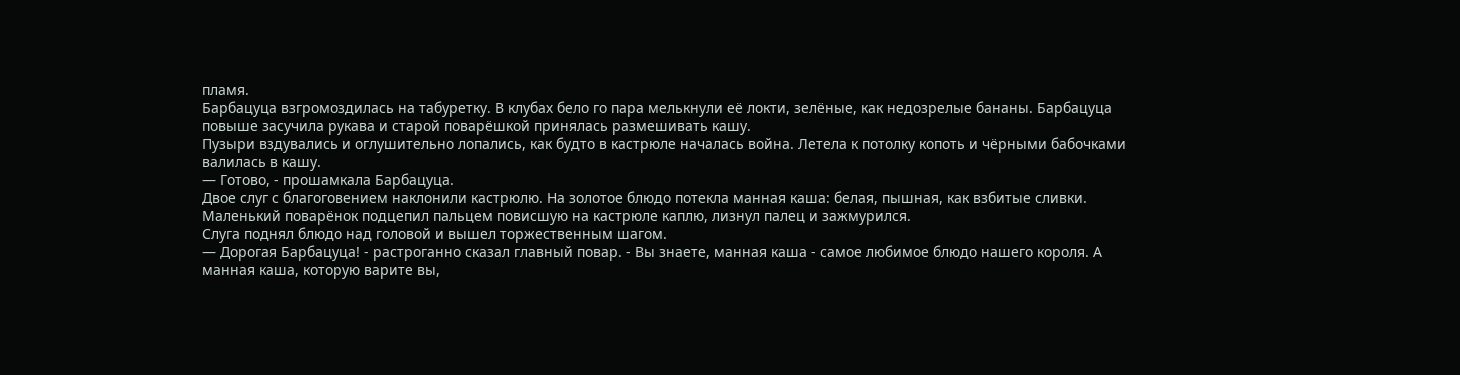пламя.
Барбацуца взгромоздилась на табуретку. В клубах бело го пара мелькнули её локти, зелёные, как недозрелые бананы. Барбацуца повыше засучила рукава и старой поварёшкой принялась размешивать кашу.
Пузыри вздувались и оглушительно лопались, как будто в кастрюле началась война. Летела к потолку копоть и чёрными бабочками валилась в кашу.
— Готово, - прошамкала Барбацуца.
Двое слуг с благоговением наклонили кастрюлю. На золотое блюдо потекла манная каша: белая, пышная, как взбитые сливки.
Маленький поварёнок подцепил пальцем повисшую на кастрюле каплю, лизнул палец и зажмурился.
Слуга поднял блюдо над головой и вышел торжественным шагом.
— Дорогая Барбацуца! - растроганно сказал главный повар. - Вы знаете, манная каша - самое любимое блюдо нашего короля. А манная каша, которую варите вы,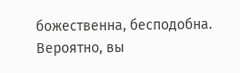божественна, бесподобна. Вероятно, вы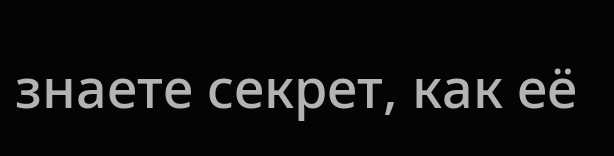знаете секрет, как её